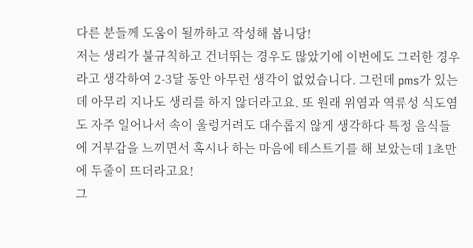다른 분들께 도움이 될까하고 작성해 봅니당!
저는 생리가 불규칙하고 건너뛰는 경우도 많았기에 이번에도 그러한 경우라고 생각하여 2-3달 동안 아무런 생각이 없었습니다. 그런데 pms가 있는데 아무리 지나도 생리를 하지 않더라고요. 또 원래 위염과 역류성 식도염도 자주 일어나서 속이 울렁거려도 대수롭지 않게 생각하다 특정 음식들에 거부감을 느끼면서 혹시나 하는 마음에 테스트기를 해 보았는데 1초만에 두줄이 뜨더라고요!
그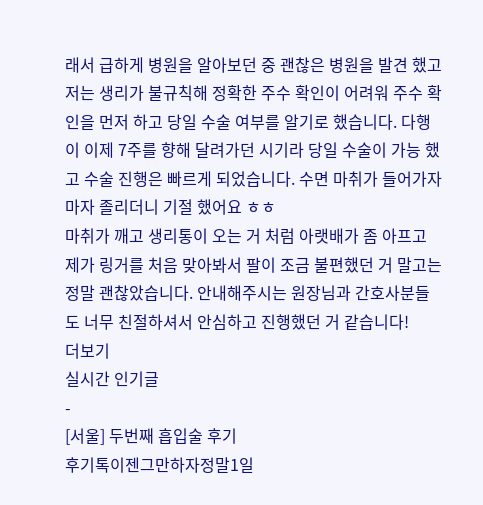래서 급하게 병원을 알아보던 중 괜찮은 병원을 발견 했고 저는 생리가 불규칙해 정확한 주수 확인이 어려워 주수 확인을 먼저 하고 당일 수술 여부를 알기로 했습니다. 다행이 이제 7주를 향해 달려가던 시기라 당일 수술이 가능 했고 수술 진행은 빠르게 되었습니다. 수면 마취가 들어가자 마자 졸리더니 기절 했어요 ㅎㅎ
마취가 깨고 생리통이 오는 거 처럼 아랫배가 좀 아프고 제가 링거를 처음 맞아봐서 팔이 조금 불편했던 거 말고는 정말 괜찮았습니다. 안내해주시는 원장님과 간호사분들도 너무 친절하셔서 안심하고 진행했던 거 같습니다!
더보기
실시간 인기글
-
[서울] 두번째 흡입술 후기
후기톡이젠그만하자정말1일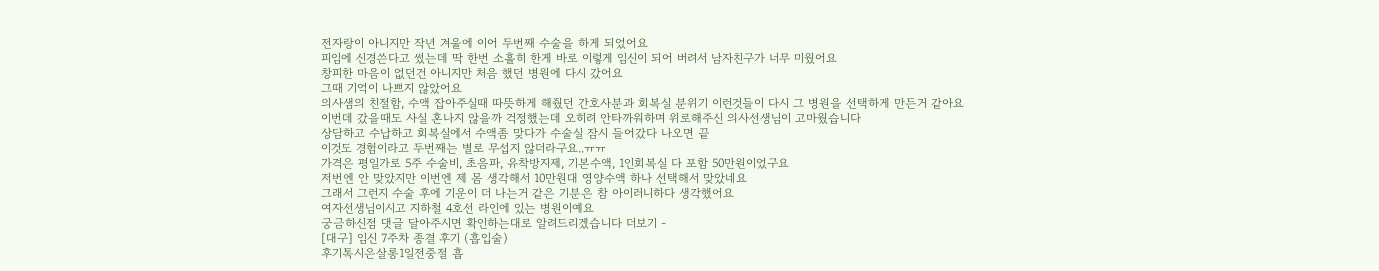전자랑이 아니지만 작년 겨울에 이어 두번째 수술을 하게 되었어요
피임에 신경쓴다고 썼는데 딱 한번 소홀히 한게 바로 이렇게 임신이 되어 버려서 남자친구가 너무 미웠어요
창피한 마음이 없던건 아니지만 처음 했던 병원에 다시 갔어요
그때 기억이 나쁘지 않았어요
의사샘의 친절함, 수액 잡아주실때 따뜻하게 해줬던 간호사분과 회복실 분위기 이런것들이 다시 그 병원을 선택하게 만든거 같아요
이번데 갔을때도 사실 혼나지 않을까 걱정했는데 오히려 안타까워하며 위로해주신 의사선생님이 고마웠습니다
상담하고 수납하고 회복실에서 수액좀 맞다가 수술실 잠시 들어갔다 나오면 끝
이것도 경험이라고 두번째는 별로 무섭지 않더라구요..ㅠㅠ
가격은 평일가로 5주 수술비, 초음파, 유착방지제, 기본수액, 1인회복실 다 포함 50만원이었구요
저번엔 안 맞았지만 이번엔 제 몸 생각해서 10만원대 영양수액 하나 선택해서 맞았네요
그래서 그런지 수술 후에 기운이 더 나는거 같은 기분은 참 아이러니하다 생각했어요
여자선생님이시고 지하철 4호선 라인에 있는 병원이예요
궁금하신점 댓글 달아주시면 확인하는대로 알려드리겠습니다 더보기 -
[대구] 임신 7주차 종결 후기 (흡입술)
후기톡시은살롱1일전중절 흡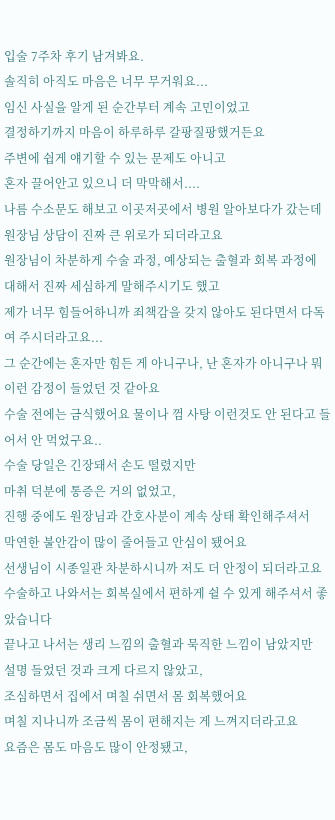입술 7주차 후기 남겨봐요.
솔직히 아직도 마음은 너무 무거워요...
임신 사실을 알게 된 순간부터 계속 고민이었고
결정하기까지 마음이 하루하루 갈팡질팡했거든요
주변에 쉽게 얘기할 수 있는 문제도 아니고
혼자 끌어안고 있으니 더 막막해서....
나름 수소문도 해보고 이곳저곳에서 병원 알아보다가 갔는데 원장님 상담이 진짜 큰 위로가 되더라고요
원장님이 차분하게 수술 과정, 예상되는 출혈과 회복 과정에 대해서 진짜 세심하게 말해주시기도 했고
제가 너무 힘들어하니까 죄책감을 갖지 않아도 된다면서 다독여 주시더라고요...
그 순간에는 혼자만 힘든 게 아니구나, 난 혼자가 아니구나 뭐 이런 감정이 들었던 것 같아요
수술 전에는 금식했어요 물이나 껌 사탕 이런것도 안 된다고 들어서 안 먹었구요..
수술 당일은 긴장돼서 손도 떨렸지만
마취 덕분에 통증은 거의 없었고,
진행 중에도 원장님과 간호사분이 계속 상태 확인해주셔서
막연한 불안감이 많이 줄어들고 안심이 됐어요
선생님이 시종일관 차분하시니까 저도 더 안정이 되더라고요
수술하고 나와서는 회복실에서 편하게 쉴 수 있게 해주셔서 좋았습니다
끝나고 나서는 생리 느낌의 출혈과 묵직한 느낌이 남았지만
설명 들었던 것과 크게 다르지 않았고,
조심하면서 집에서 며칠 쉬면서 몸 회복했어요
며칠 지나니까 조금씩 몸이 편해지는 게 느껴지더라고요
요즘은 몸도 마음도 많이 안정됐고,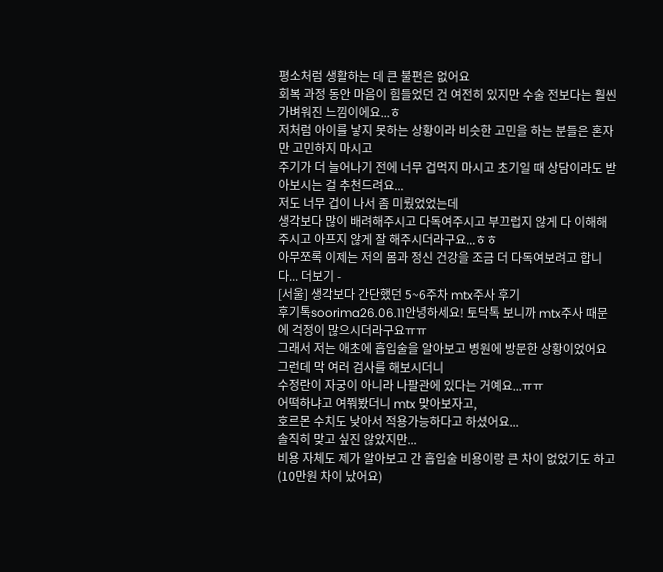평소처럼 생활하는 데 큰 불편은 없어요
회복 과정 동안 마음이 힘들었던 건 여전히 있지만 수술 전보다는 훨씬 가벼워진 느낌이에요...ㅎ
저처럼 아이를 낳지 못하는 상황이라 비슷한 고민을 하는 분들은 혼자만 고민하지 마시고
주기가 더 늘어나기 전에 너무 겁먹지 마시고 초기일 때 상담이라도 받아보시는 걸 추천드려요...
저도 너무 겁이 나서 좀 미뤘었었는데
생각보다 많이 배려해주시고 다독여주시고 부끄럽지 않게 다 이해해주시고 아프지 않게 잘 해주시더라구요...ㅎㅎ
아무쪼록 이제는 저의 몸과 정신 건강을 조금 더 다독여보려고 합니다... 더보기 -
[서울] 생각보다 간단했던 5~6주차 mtx주사 후기
후기톡soorima26.06.11안녕하세요! 토닥톡 보니까 mtx주사 때문에 걱정이 많으시더라구요ㅠㅠ
그래서 저는 애초에 흡입술을 알아보고 병원에 방문한 상황이었어요
그런데 막 여러 검사를 해보시더니
수정란이 자궁이 아니라 나팔관에 있다는 거예요...ㅠㅠ
어떡하냐고 여쭤봤더니 mtx 맞아보자고,
호르몬 수치도 낮아서 적용가능하다고 하셨어요...
솔직히 맞고 싶진 않았지만...
비용 자체도 제가 알아보고 간 흡입술 비용이랑 큰 차이 없었기도 하고
(10만원 차이 났어요)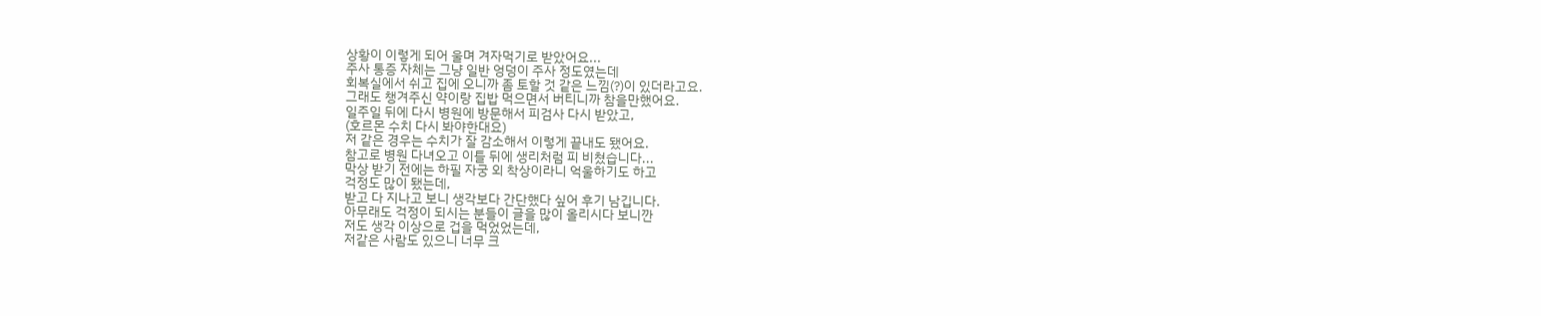상황이 이렇게 되어 울며 겨자먹기로 받았어요...
주사 통증 자체는 그냥 일반 엉덩이 주사 정도였는데
회복실에서 쉬고 집에 오니까 좀 토할 것 같은 느낌(?)이 있더라고요.
그래도 챙겨주신 약이랑 집밥 먹으면서 버티니까 참을만했어요.
일주일 뒤에 다시 병원에 방문해서 피검사 다시 받았고,
(호르몬 수치 다시 봐야한대요)
저 같은 경우는 수치가 잘 감소해서 이렇게 끝내도 됐어요.
참고로 병원 다녀오고 이틀 뒤에 생리처럼 피 비쳤습니다...
막상 받기 전에는 하필 자궁 외 착상이라니 억울하기도 하고
걱정도 많이 됐는데,
받고 다 지나고 보니 생각보다 간단했다 싶어 후기 남깁니다.
아무래도 걱정이 되시는 분들이 글을 많이 올리시다 보니깐
저도 생각 이상으로 겁을 먹었었는데,
저같은 사람도 있으니 너무 크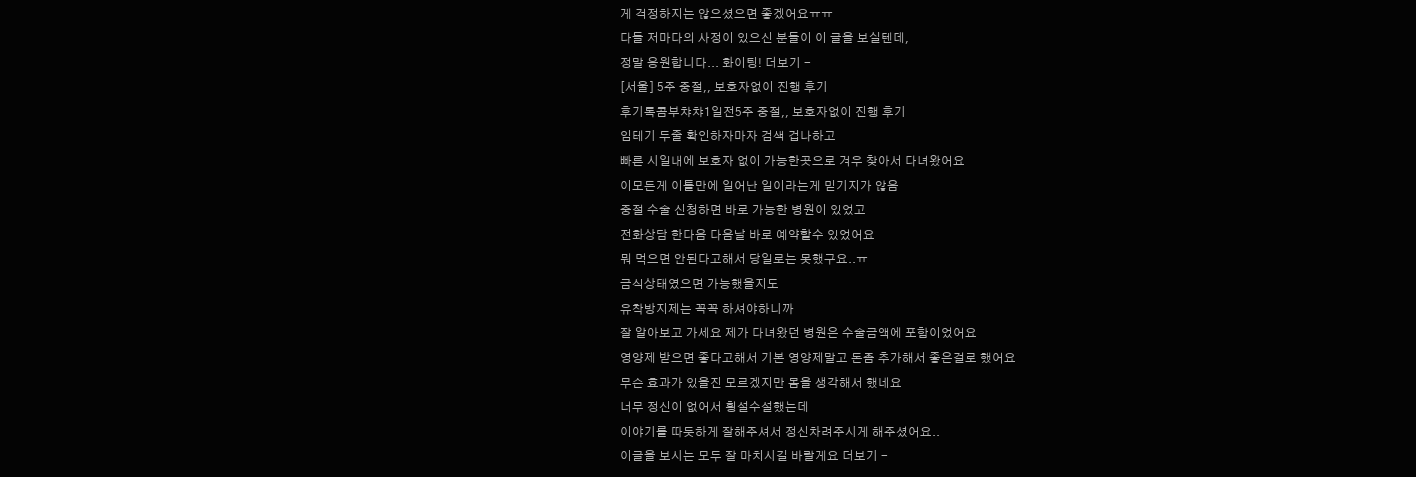게 걱정하지는 않으셨으면 좋겠어요ㅠㅠ
다들 저마다의 사정이 있으신 분들이 이 글을 보실텐데,
정말 응원합니다... 화이팅! 더보기 -
[서울] 5주 중절,, 보호자없이 진행 후기
후기톡콤부챠챠1일전5주 중절,, 보호자없이 진행 후기
임테기 두줄 확인하자마자 검색 겁나하고
빠른 시일내에 보호자 없이 가능한곳으로 겨우 찾아서 다녀왔어요
이모든게 이틀만에 일어난 일이라는게 믿기지가 않음
중절 수술 신청하면 바로 가능한 병원이 있었고
전화상담 한다음 다음날 바로 예약할수 있었어요
뭐 먹으면 안된다고해서 당일로는 못했구요..ㅠ
금식상태였으면 가능했을지도
유착방지제는 꼭꼭 하셔야하니까
잘 알아보고 가세요 제가 다녀왔던 병원은 수술금액에 포함이었어요
영양제 받으면 좋다고해서 기본 영양제말고 돈좀 추가해서 좋은걸로 했어요
무슨 효과가 있을진 모르겠지만 몸을 생각해서 했네요
너무 정신이 없어서 횡설수설했는데
이야기를 따듯하게 잘해주셔서 정신차려주시게 해주셨어요..
이글을 보시는 모두 잘 마치시길 바랄게요 더보기 -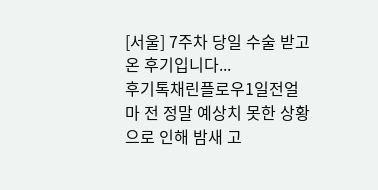[서울] 7주차 당일 수술 받고 온 후기입니다...
후기톡채린플로우1일전얼마 전 정말 예상치 못한 상황으로 인해 밤새 고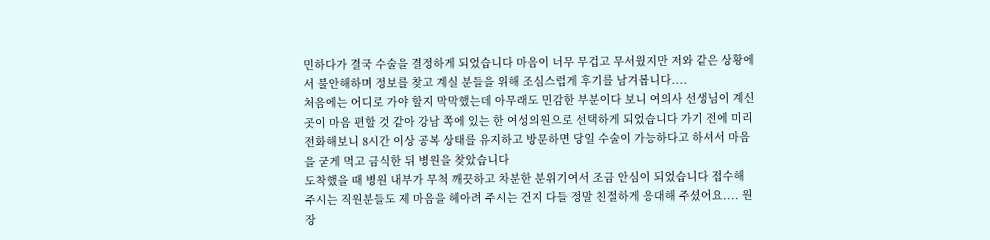민하다가 결국 수술을 결정하게 되었습니다 마음이 너무 무겁고 무서웠지만 저와 같은 상황에서 불안해하며 정보를 찾고 계실 분들을 위해 조심스럽게 후기를 남겨봅니다....
처음에는 어디로 가야 할지 막막했는데 아무래도 민감한 부분이다 보니 여의사 선생님이 계신 곳이 마음 편할 것 같아 강남 쪽에 있는 한 여성의원으로 선택하게 되었습니다 가기 전에 미리 전화해보니 8시간 이상 공복 상태를 유지하고 방문하면 당일 수술이 가능하다고 하셔서 마음을 굳게 먹고 금식한 뒤 병원을 찾았습니다
도착했을 때 병원 내부가 무척 깨끗하고 차분한 분위기여서 조금 안심이 되었습니다 접수해 주시는 직원분들도 제 마음을 헤아려 주시는 건지 다들 정말 친절하게 응대해 주셨어요.... 원장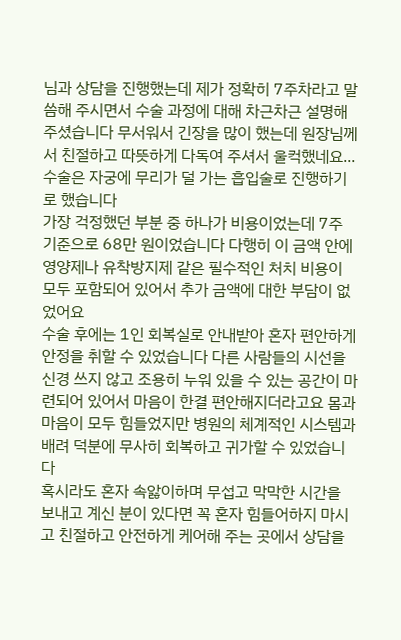님과 상담을 진행했는데 제가 정확히 7주차라고 말씀해 주시면서 수술 과정에 대해 차근차근 설명해 주셨습니다 무서워서 긴장을 많이 했는데 원장님께서 친절하고 따뜻하게 다독여 주셔서 울컥했네요... 수술은 자궁에 무리가 덜 가는 흡입술로 진행하기로 했습니다
가장 걱정했던 부분 중 하나가 비용이었는데 7주 기준으로 68만 원이었습니다 다행히 이 금액 안에 영양제나 유착방지제 같은 필수적인 처치 비용이 모두 포함되어 있어서 추가 금액에 대한 부담이 없었어요
수술 후에는 1인 회복실로 안내받아 혼자 편안하게 안정을 취할 수 있었습니다 다른 사람들의 시선을 신경 쓰지 않고 조용히 누워 있을 수 있는 공간이 마련되어 있어서 마음이 한결 편안해지더라고요 몸과 마음이 모두 힘들었지만 병원의 체계적인 시스템과 배려 덕분에 무사히 회복하고 귀가할 수 있었습니다
혹시라도 혼자 속앓이하며 무섭고 막막한 시간을 보내고 계신 분이 있다면 꼭 혼자 힘들어하지 마시고 친절하고 안전하게 케어해 주는 곳에서 상담을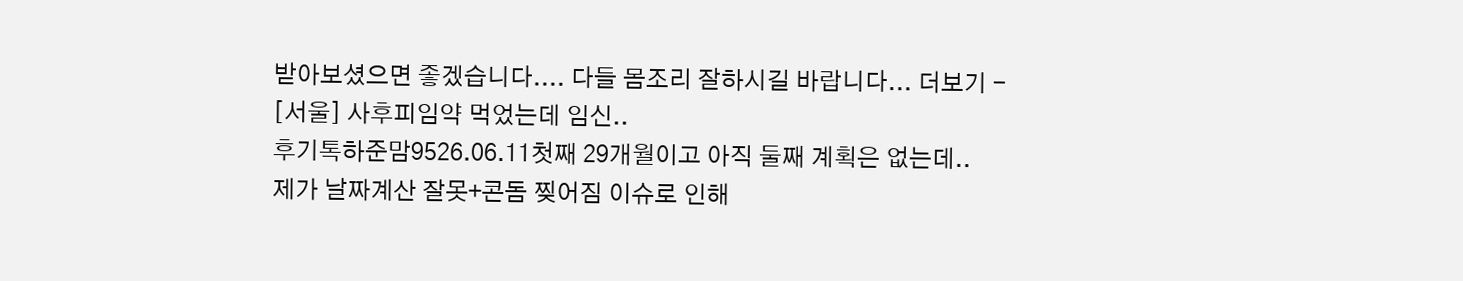받아보셨으면 좋겠습니다.... 다들 몸조리 잘하시길 바랍니다... 더보기 -
[서울] 사후피임약 먹었는데 임신..
후기톡하준맘9526.06.11첫째 29개월이고 아직 둘째 계획은 없는데..
제가 날짜계산 잘못+콘돔 찢어짐 이슈로 인해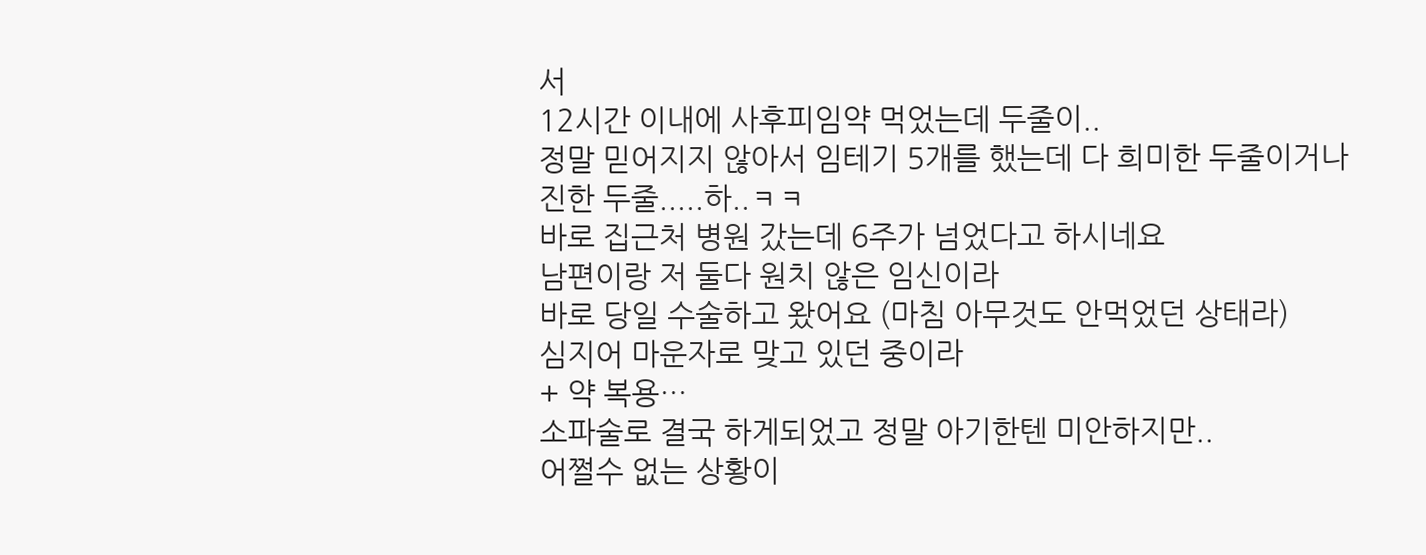서
12시간 이내에 사후피임약 먹었는데 두줄이..
정말 믿어지지 않아서 임테기 5개를 했는데 다 희미한 두줄이거나
진한 두줄.....하..ㅋㅋ
바로 집근처 병원 갔는데 6주가 넘었다고 하시네요
남편이랑 저 둘다 원치 않은 임신이라
바로 당일 수술하고 왔어요 (마침 아무것도 안먹었던 상태라)
심지어 마운자로 맞고 있던 중이라
+ 약 복용…
소파술로 결국 하게되었고 정말 아기한텐 미안하지만..
어쩔수 없는 상황이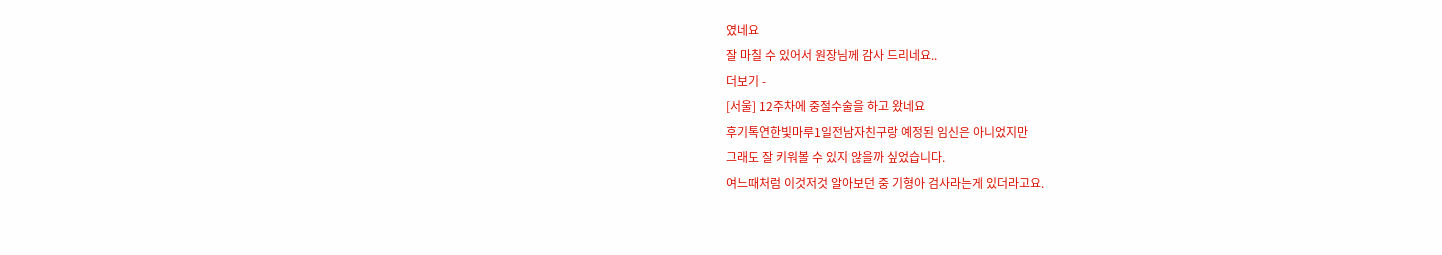였네요
잘 마칠 수 있어서 원장님께 감사 드리네요..
더보기 -
[서울] 12주차에 중절수술을 하고 왔네요
후기톡연한빛마루1일전남자친구랑 예정된 임신은 아니었지만
그래도 잘 키워볼 수 있지 않을까 싶었습니다.
여느때처럼 이것저것 알아보던 중 기형아 검사라는게 있더라고요.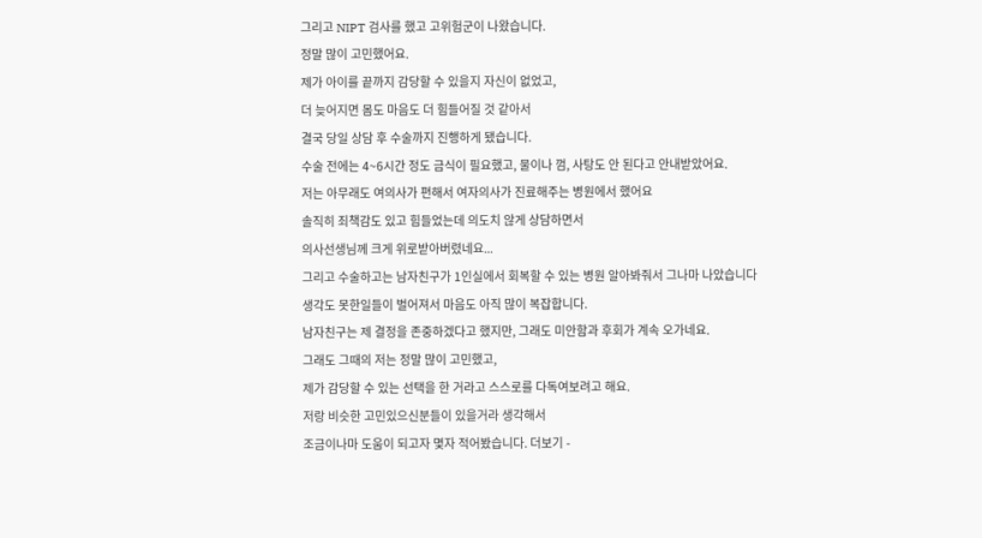그리고 NIPT 검사를 했고 고위험군이 나왔습니다.
정말 많이 고민했어요.
제가 아이를 끝까지 감당할 수 있을지 자신이 없었고,
더 늦어지면 몸도 마음도 더 힘들어질 것 같아서
결국 당일 상담 후 수술까지 진행하게 됐습니다.
수술 전에는 4~6시간 정도 금식이 필요했고, 물이나 껌, 사탕도 안 된다고 안내받았어요.
저는 아무래도 여의사가 편해서 여자의사가 진료해주는 병원에서 했어요
솔직히 죄책감도 있고 힘들었는데 의도치 않게 상담하면서
의사선생님께 크게 위로받아버렸네요...
그리고 수술하고는 남자친구가 1인실에서 회복할 수 있는 병원 알아봐줘서 그나마 나았습니다
생각도 못한일들이 벌어져서 마음도 아직 많이 복잡합니다.
남자친구는 제 결정을 존중하겠다고 했지만, 그래도 미안함과 후회가 계속 오가네요.
그래도 그때의 저는 정말 많이 고민했고,
제가 감당할 수 있는 선택을 한 거라고 스스로를 다독여보려고 해요.
저랑 비슷한 고민있으신분들이 있을거라 생각해서
조금이나마 도움이 되고자 몇자 적어봤습니다. 더보기 -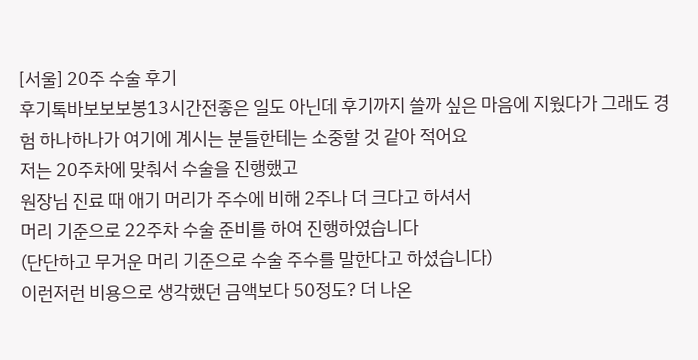[서울] 20주 수술 후기
후기톡바보보보봉13시간전좋은 일도 아닌데 후기까지 쓸까 싶은 마음에 지웠다가 그래도 경험 하나하나가 여기에 계시는 분들한테는 소중할 것 같아 적어요
저는 20주차에 맞춰서 수술을 진행했고
원장님 진료 때 애기 머리가 주수에 비해 2주나 더 크다고 하셔서
머리 기준으로 22주차 수술 준비를 하여 진행하였습니다
(단단하고 무거운 머리 기준으로 수술 주수를 말한다고 하셨습니다)
이런저런 비용으로 생각했던 금액보다 50정도? 더 나온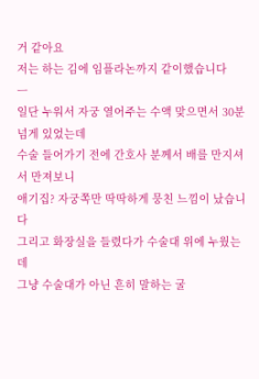거 같아요
저는 하는 김에 임플라논까지 같이했습니다
ㅡ
일단 누워서 자궁 열어주는 수액 맞으면서 30분 넘게 있었는데
수술 들어가기 전에 간호사 분께서 배를 만지셔서 만져보니
애기집? 자궁쪽만 딱딱하게 뭉친 느낌이 났습니다
그리고 화장실을 들렸다가 수술대 위에 누웠는데
그냥 수술대가 아닌 흔히 말하는 굴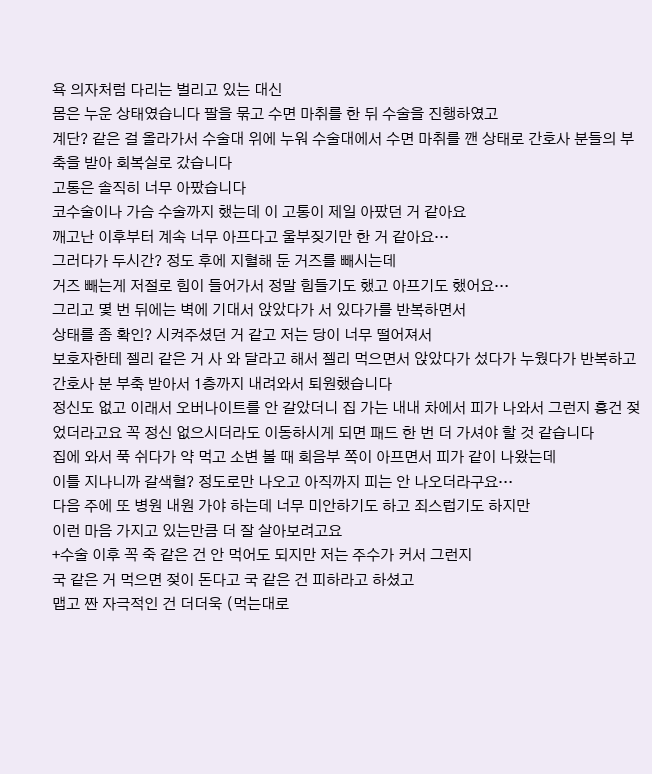욕 의자처럼 다리는 벌리고 있는 대신
몸은 누운 상태였습니다 팔을 묶고 수면 마취를 한 뒤 수술을 진행하였고
계단? 같은 걸 올라가서 수술대 위에 누워 수술대에서 수면 마취를 깬 상태로 간호사 분들의 부축을 받아 회복실로 갔습니다
고통은 솔직히 너무 아팠습니다
코수술이나 가슴 수술까지 했는데 이 고통이 제일 아팠던 거 같아요
깨고난 이후부터 계속 너무 아프다고 울부짖기만 한 거 같아요…
그러다가 두시간? 정도 후에 지혈해 둔 거즈를 빼시는데
거즈 빼는게 저절로 힘이 들어가서 정말 힘들기도 했고 아프기도 했어요…
그리고 몇 번 뒤에는 벽에 기대서 앉았다가 서 있다가를 반복하면서
상태를 좀 확인? 시켜주셨던 거 같고 저는 당이 너무 떨어져서
보호자한테 젤리 같은 거 사 와 달라고 해서 젤리 먹으면서 앉았다가 섰다가 누웠다가 반복하고 간호사 분 부축 받아서 1층까지 내려와서 퇴원했습니다
정신도 없고 이래서 오버나이트를 안 갈았더니 집 가는 내내 차에서 피가 나와서 그런지 흥건 젖었더라고요 꼭 정신 없으시더라도 이동하시게 되면 패드 한 번 더 가셔야 할 것 같습니다
집에 와서 푹 쉬다가 약 먹고 소변 볼 때 회음부 쪽이 아프면서 피가 같이 나왔는데
이틀 지나니까 갈색혈? 정도로만 나오고 아직까지 피는 안 나오더라구요…
다음 주에 또 병원 내원 가야 하는데 너무 미안하기도 하고 죄스럽기도 하지만
이런 마음 가지고 있는만큼 더 잘 살아보려고요
+수술 이후 꼭 죽 같은 건 안 먹어도 되지만 저는 주수가 커서 그런지
국 같은 거 먹으면 젖이 돈다고 국 같은 건 피하라고 하셨고
맵고 짠 자극적인 건 더더욱 (먹는대로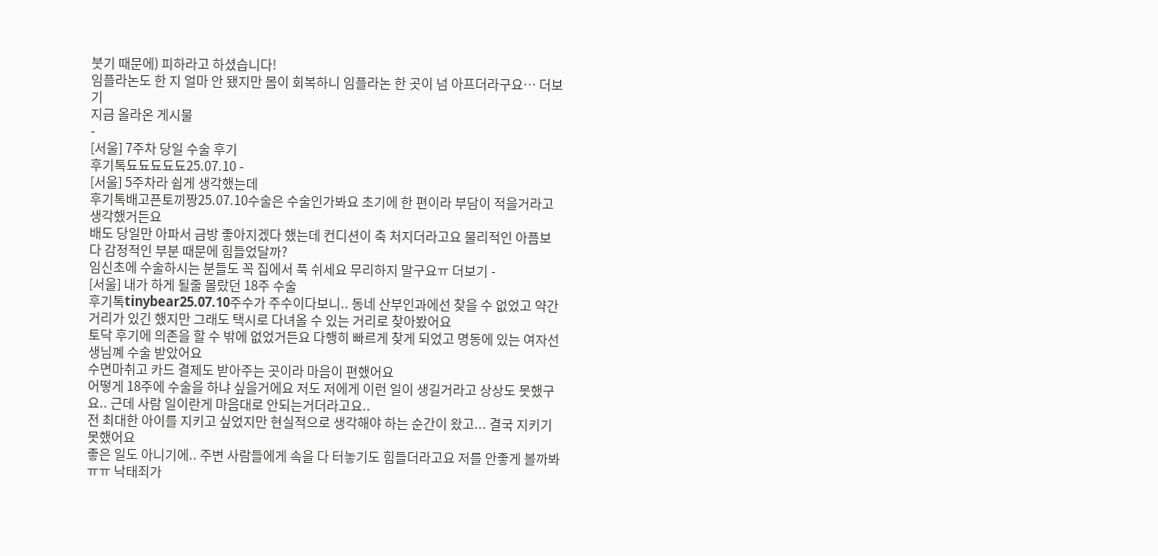붓기 때문에) 피하라고 하셨습니다!
임플라논도 한 지 얼마 안 됐지만 몸이 회복하니 임플라논 한 곳이 넘 아프더라구요… 더보기
지금 올라온 게시물
-
[서울] 7주차 당일 수술 후기
후기톡됴됴됴됴됴25.07.10 -
[서울] 5주차라 쉽게 생각했는데
후기톡배고픈토끼짱25.07.10수술은 수술인가봐요 초기에 한 편이라 부담이 적을거라고 생각했거든요
배도 당일만 아파서 금방 좋아지겠다 했는데 컨디션이 축 처지더라고요 물리적인 아픔보다 감정적인 부분 때문에 힘들었달까?
임신초에 수술하시는 분들도 꼭 집에서 푹 쉬세요 무리하지 말구요ㅠ 더보기 -
[서울] 내가 하게 될줄 몰랐던 18주 수술
후기톡tinybear25.07.10주수가 주수이다보니.. 동네 산부인과에선 찾을 수 없었고 약간 거리가 있긴 했지만 그래도 택시로 다녀올 수 있는 거리로 찾아봤어요
토닥 후기에 의존을 할 수 밖에 없었거든요 다행히 빠르게 찾게 되었고 명동에 있는 여자선생님꼐 수술 받았어요
수면마취고 카드 결제도 받아주는 곳이라 마음이 편했어요
어떻게 18주에 수술을 하냐 싶을거에요 저도 저에게 이런 일이 생길거라고 상상도 못했구요.. 근데 사람 일이란게 마음대로 안되는거더라고요..
전 최대한 아이를 지키고 싶었지만 현실적으로 생각해야 하는 순간이 왔고... 결국 지키기 못했어요
좋은 일도 아니기에.. 주변 사람들에게 속을 다 터놓기도 힘들더라고요 저를 안좋게 볼까봐ㅠㅠ 낙태죄가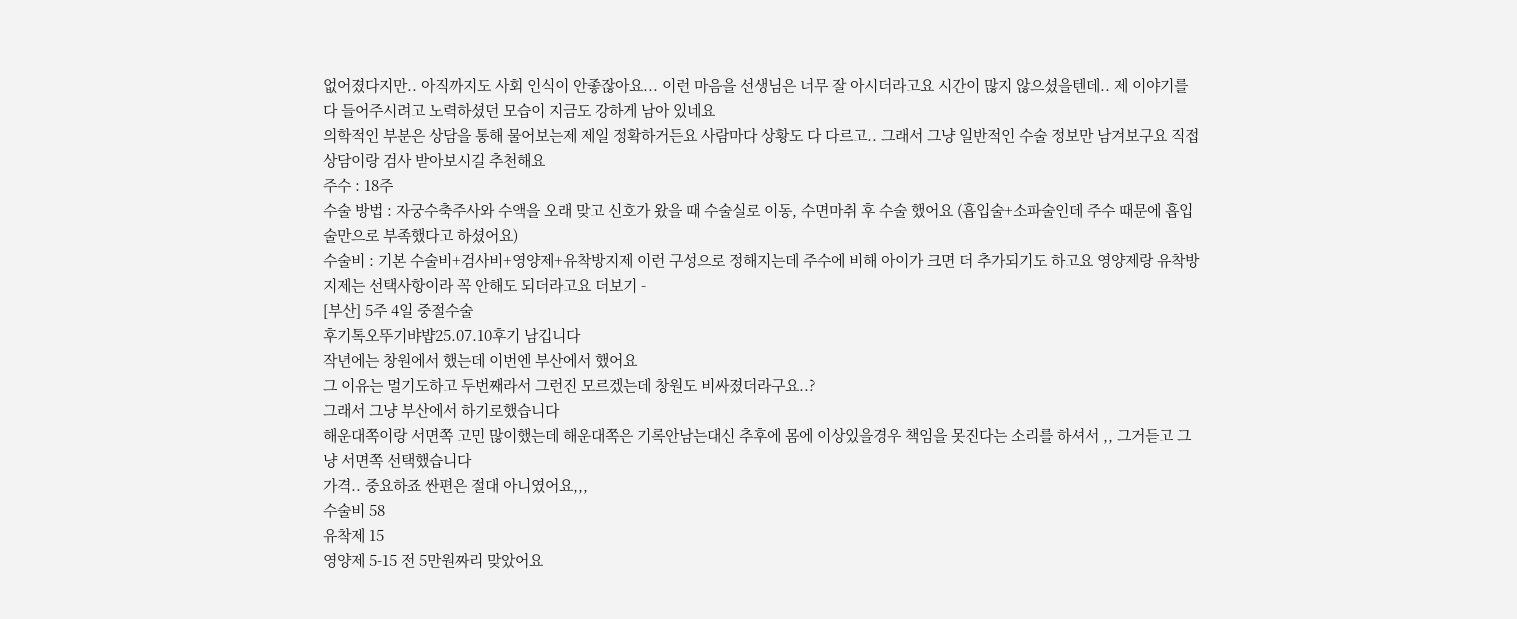없어졌다지만.. 아직까지도 사회 인식이 안좋잖아요... 이런 마음을 선생님은 너무 잘 아시더라고요 시간이 많지 않으셨을텐데.. 제 이야기를 다 들어주시려고 노력하셨던 모습이 지금도 강하게 남아 있네요
의학적인 부분은 상담을 통해 물어보는제 제일 정확하거든요 사람마다 상황도 다 다르고.. 그래서 그냥 일반적인 수술 정보만 남겨보구요 직접 상담이랑 검사 받아보시길 추천해요
주수 : 18주
수술 방법 : 자궁수축주사와 수액을 오래 맞고 신호가 왔을 때 수술실로 이동, 수면마취 후 수술 했어요 (흡입술+소파술인데 주수 때문에 흡입술만으로 부족했다고 하셨어요)
수술비 : 기본 수술비+검사비+영양제+유착방지제 이런 구성으로 정해지는데 주수에 비해 아이가 크면 더 추가되기도 하고요 영양제랑 유착방지제는 선택사항이라 꼭 안해도 되더라고요 더보기 -
[부산] 5주 4일 중절수술
후기톡오뚜기뱌뱝25.07.10후기 남깁니다
작년에는 창원에서 했는데 이번엔 부산에서 했어요
그 이유는 멀기도하고 두번째라서 그런진 모르겠는데 창원도 비싸졌더라구요..?
그래서 그냥 부산에서 하기로했습니다
해운대쪽이랑 서면쪽 고민 많이했는데 해운대쪽은 기록안남는대신 추후에 몸에 이상있을경우 책임을 못진다는 소리를 하셔서 ,, 그거듣고 그냥 서면쪽 선택했습니다
가격.. 중요하죠 싼편은 절대 아니였어요,,,
수술비 58
유착제 15
영양제 5-15 전 5만원짜리 맞았어요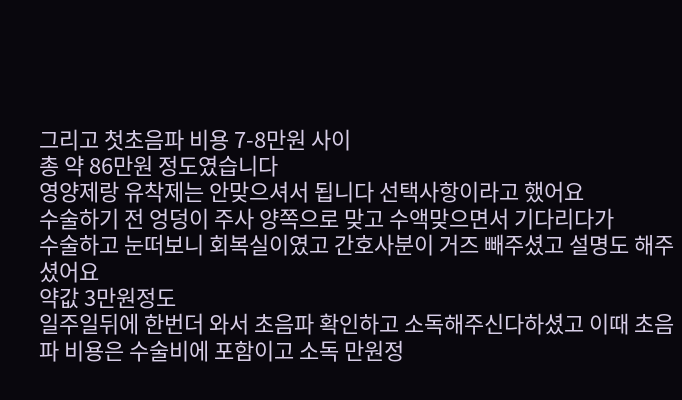그리고 첫초음파 비용 7-8만원 사이
총 약 86만원 정도였습니다
영양제랑 유착제는 안맞으셔서 됩니다 선택사항이라고 했어요
수술하기 전 엉덩이 주사 양쪽으로 맞고 수액맞으면서 기다리다가
수술하고 눈떠보니 회복실이였고 간호사분이 거즈 빼주셨고 설명도 해주셨어요
약값 3만원정도
일주일뒤에 한번더 와서 초음파 확인하고 소독해주신다하셨고 이때 초음파 비용은 수술비에 포함이고 소독 만원정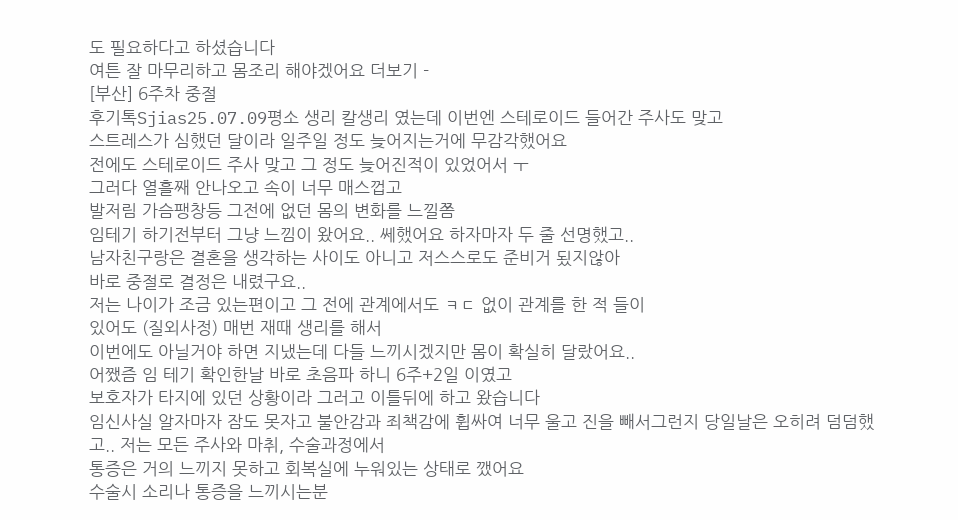도 필요하다고 하셨습니다
여튼 잘 마무리하고 몸조리 해야겠어요 더보기 -
[부산] 6주차 중절
후기톡Sjias25.07.09평소 생리 칼생리 였는데 이번엔 스테로이드 들어간 주사도 맞고
스트레스가 심했던 달이라 일주일 정도 늦어지는거에 무감각했어요
전에도 스테로이드 주사 맞고 그 정도 늦어진적이 있었어서 ㅜ
그러다 열흘째 안나오고 속이 너무 매스껍고
발저림 가슴팽창등 그전에 없던 몸의 변화를 느낄쯤
임테기 하기전부터 그냥 느낌이 왔어요.. 쎄했어요 하자마자 두 줄 선명했고..
남자친구랑은 결혼을 생각하는 사이도 아니고 저스스로도 준비거 됬지않아
바로 중절로 결정은 내렸구요..
저는 나이가 조금 있는편이고 그 전에 관계에서도 ㅋㄷ 없이 관계를 한 적 들이
있어도 (질외사정) 매번 재때 생리를 해서
이번에도 아닐거야 하면 지냈는데 다들 느끼시겠지만 몸이 확실히 달랐어요..
어쨌즘 임 테기 확인한날 바로 초음파 하니 6주+2일 이였고
보호자가 타지에 있던 상황이라 그러고 이틀뒤에 하고 왔습니다
임신사실 알자마자 잠도 못자고 불안감과 죄책감에 휩싸여 너무 울고 진을 빼서그런지 당일날은 오히려 덤덤했고.. 저는 모든 주사와 마취, 수술과정에서
통증은 거의 느끼지 못하고 회복실에 누워있는 상태로 깼어요
수술시 소리나 통증을 느끼시는분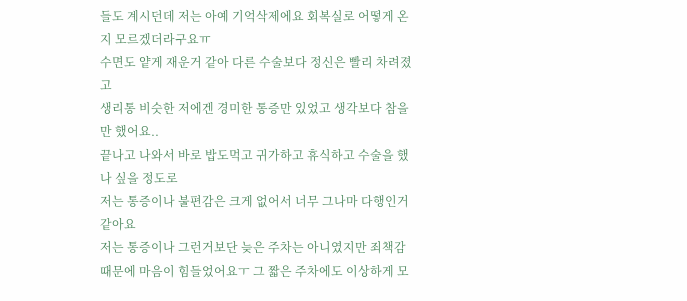들도 계시던데 저는 아예 기억삭제에요 회복실로 어떻게 온지 모르겠더라구요ㅠ
수면도 얕게 재운거 같아 다른 수술보다 정신은 빨리 차려졌고
생리통 비슷한 저에겐 경미한 통증만 있었고 생각보다 참을만 했어요..
끝나고 나와서 바로 밥도먹고 귀가하고 휴식하고 수술을 했나 싶을 정도로
저는 통증이나 불편감은 크게 없어서 너무 그나마 다행인거 같아요
저는 통증이나 그런거보단 늦은 주차는 아니였지만 죄책감때문에 마음이 힘들었어요ㅜ 그 짧은 주차에도 이상하게 모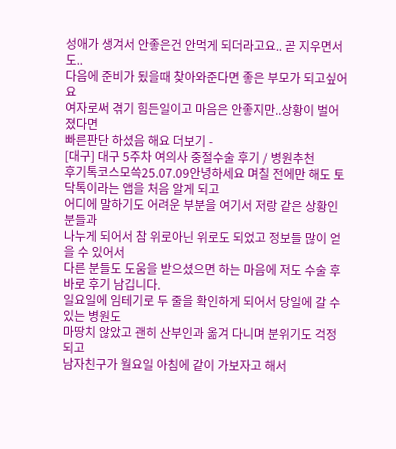성애가 생겨서 안좋은건 안먹게 되더라고요.. 곧 지우면서도..
다음에 준비가 됬을때 찾아와준다면 좋은 부모가 되고싶어요
여자로써 겪기 힘든일이고 마음은 안좋지만..상황이 벌어졌다면
빠른판단 하셨음 해요 더보기 -
[대구] 대구 5주차 여의사 중절수술 후기 / 병원추천
후기톡코스모쓱25.07.09안녕하세요 며칠 전에만 해도 토닥톡이라는 앱을 처음 알게 되고
어디에 말하기도 어려운 부분을 여기서 저랑 같은 상황인 분들과
나누게 되어서 참 위로아닌 위로도 되었고 정보들 많이 얻을 수 있어서
다른 분들도 도움을 받으셨으면 하는 마음에 저도 수술 후 바로 후기 남깁니다.
일요일에 임테기로 두 줄을 확인하게 되어서 당일에 갈 수 있는 병원도
마땅치 않았고 괜히 산부인과 옮겨 다니며 분위기도 걱정되고
남자친구가 월요일 아침에 같이 가보자고 해서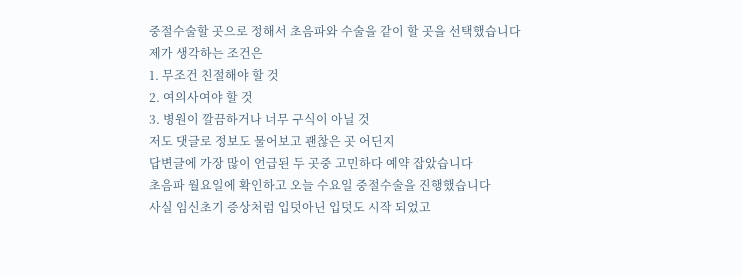중절수술할 곳으로 정해서 초음파와 수술을 같이 할 곳을 선택했습니다
제가 생각하는 조건은
1. 무조건 친절해야 할 것
2. 여의사여야 할 것
3. 병원이 깔끔하거나 너무 구식이 아닐 것
저도 댓글로 정보도 물어보고 괜찮은 곳 어딘지
답변글에 가장 많이 언급된 두 곳중 고민하다 예약 잡았습니다
초음파 월요일에 확인하고 오늘 수요일 중절수술을 진행했습니다
사실 임신초기 증상처럼 입덧아닌 입덧도 시작 되었고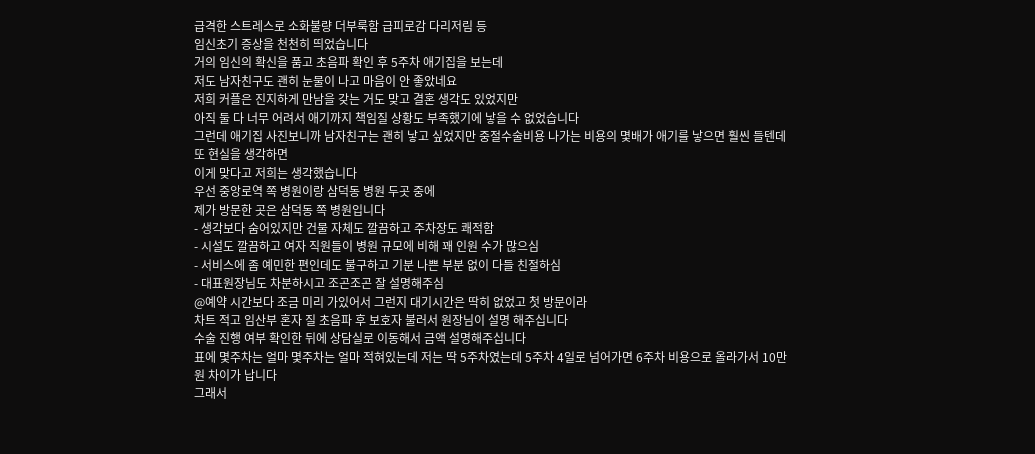급격한 스트레스로 소화불량 더부룩함 급피로감 다리저림 등
임신초기 증상을 천천히 띄었습니다
거의 임신의 확신을 품고 초음파 확인 후 5주차 애기집을 보는데
저도 남자친구도 괜히 눈물이 나고 마음이 안 좋았네요
저희 커플은 진지하게 만남을 갖는 거도 맞고 결혼 생각도 있었지만
아직 둘 다 너무 어려서 애기까지 책임질 상황도 부족했기에 낳을 수 없었습니다
그런데 애기집 사진보니까 남자친구는 괜히 낳고 싶었지만 중절수술비용 나가는 비용의 몇배가 애기를 낳으면 훨씬 들텐데 또 현실을 생각하면
이게 맞다고 저희는 생각했습니다
우선 중앙로역 쪽 병원이랑 삼덕동 병원 두곳 중에
제가 방문한 곳은 삼덕동 쪽 병원입니다
- 생각보다 숨어있지만 건물 자체도 깔끔하고 주차장도 쾌적함
- 시설도 깔끔하고 여자 직원들이 병원 규모에 비해 꽤 인원 수가 많으심
- 서비스에 좀 예민한 편인데도 불구하고 기분 나쁜 부분 없이 다들 친절하심
- 대표원장님도 차분하시고 조곤조곤 잘 설명해주심
@예약 시간보다 조금 미리 가있어서 그런지 대기시간은 딱히 없었고 첫 방문이라
차트 적고 임산부 혼자 질 초음파 후 보호자 불러서 원장님이 설명 해주십니다
수술 진행 여부 확인한 뒤에 상담실로 이동해서 금액 설명해주십니다
표에 몇주차는 얼마 몇주차는 얼마 적혀있는데 저는 딱 5주차였는데 5주차 4일로 넘어가면 6주차 비용으로 올라가서 10만원 차이가 납니다
그래서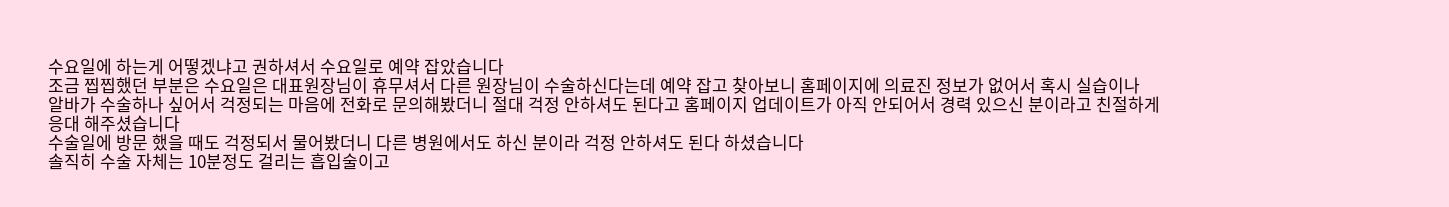수요일에 하는게 어떻겠냐고 권하셔서 수요일로 예약 잡았습니다
조금 찝찝했던 부분은 수요일은 대표원장님이 휴무셔서 다른 원장님이 수술하신다는데 예약 잡고 찾아보니 홈페이지에 의료진 정보가 없어서 혹시 실습이나
알바가 수술하나 싶어서 걱정되는 마음에 전화로 문의해봤더니 절대 걱정 안하셔도 된다고 홈페이지 업데이트가 아직 안되어서 경력 있으신 분이라고 친절하게
응대 해주셨습니다
수술일에 방문 했을 때도 걱정되서 물어봤더니 다른 병원에서도 하신 분이라 걱정 안하셔도 된다 하셨습니다
솔직히 수술 자체는 10분정도 걸리는 흡입술이고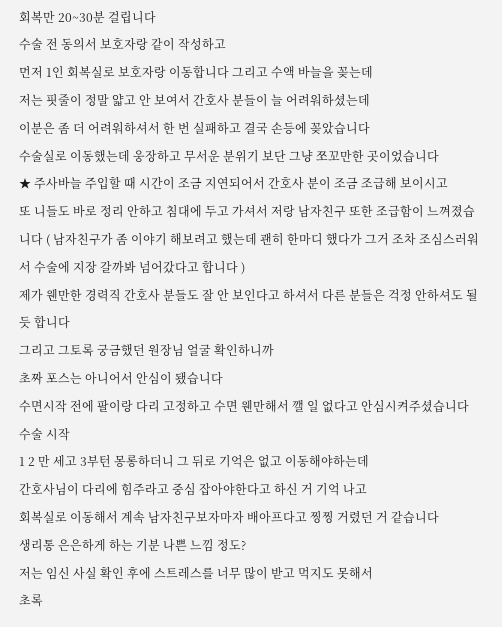회복만 20~30분 걸립니다
수술 전 동의서 보호자랑 같이 작성하고
먼저 1인 회복실로 보호자랑 이동합니다 그리고 수액 바늘을 꽂는데
저는 핏줄이 정말 얇고 안 보여서 간호사 분들이 늘 어려워하셨는데
이분은 좀 더 어려워하셔서 한 번 실패하고 결국 손등에 꽂았습니다
수술실로 이동했는데 웅장하고 무서운 분위기 보단 그냥 쪼꼬만한 곳이었습니다
★ 주사바늘 주입할 때 시간이 조금 지연되어서 간호사 분이 조금 조급해 보이시고
또 니들도 바로 정리 안하고 침대에 두고 가셔서 저랑 남자친구 또한 조급함이 느껴졌습니다 ( 남자친구가 좀 이야기 해보려고 했는데 괜히 한마디 했다가 그거 조차 조심스러워서 수술에 지장 갈까봐 넘어갔다고 합니다 )
제가 웬만한 경력직 간호사 분들도 잘 안 보인다고 하셔서 다른 분들은 걱정 안하셔도 될 듯 합니다
그리고 그토록 궁금했던 원장님 얼굴 확인하니까
초짜 포스는 아니어서 안심이 됐습니다
수면시작 전에 팔이랑 다리 고정하고 수면 웬만해서 깰 일 없다고 안심시켜주셨습니다
수술 시작
1 2 만 세고 3부턴 몽롱하더니 그 뒤로 기억은 없고 이동해야하는데
간호사님이 다리에 힘주라고 중심 잡아야한다고 하신 거 기억 나고
회복실로 이동해서 계속 남자친구보자마자 배아프다고 찡찡 거렸던 거 같습니다
생리통 은은하게 하는 기분 나쁜 느낌 정도?
저는 임신 사실 확인 후에 스트레스를 너무 많이 받고 먹지도 못해서
초록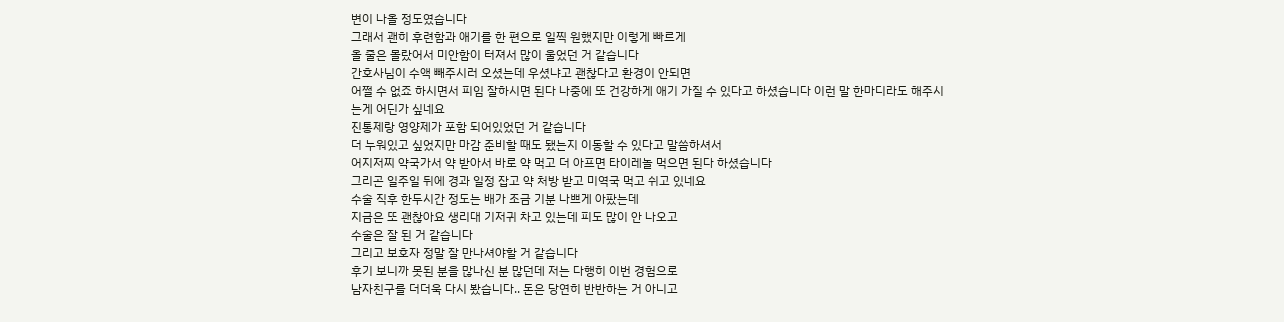변이 나올 정도였습니다
그래서 괜히 후련함과 애기를 한 편으로 일찍 원했지만 이렇게 빠르게
올 줄은 몰랐어서 미안함이 터져서 많이 울었던 거 같습니다
간호사님이 수액 빼주시러 오셨는데 우셨냐고 괜찮다고 환경이 안되면
어쩔 수 없죠 하시면서 피임 잘하시면 된다 나중에 또 건강하게 애기 가질 수 있다고 하셨습니다 이런 말 한마디라도 해주시는게 어딘가 싶네요
진통제랑 영양제가 포함 되어있었던 거 같습니다
더 누워있고 싶었지만 마감 준비할 때도 됐는지 이동할 수 있다고 말씀하셔서
어지저찌 약국가서 약 받아서 바로 약 먹고 더 아프면 타이레놀 먹으면 된다 하셨습니다
그리곤 일주일 뒤에 경과 일정 잡고 약 처방 받고 미역국 먹고 쉬고 있네요
수술 직후 한두시간 정도는 배가 조금 기분 나쁘게 아팠는데
지금은 또 괜찮아요 생리대 기저귀 차고 있는데 피도 많이 안 나오고
수술은 잘 된 거 같습니다
그리고 보호자 정말 잘 만나셔야할 거 같습니다
후기 보니까 못된 분을 많나신 분 많던데 저는 다행히 이번 경험으로
남자친구를 더더욱 다시 봤습니다.. 돈은 당연히 반반하는 거 아니고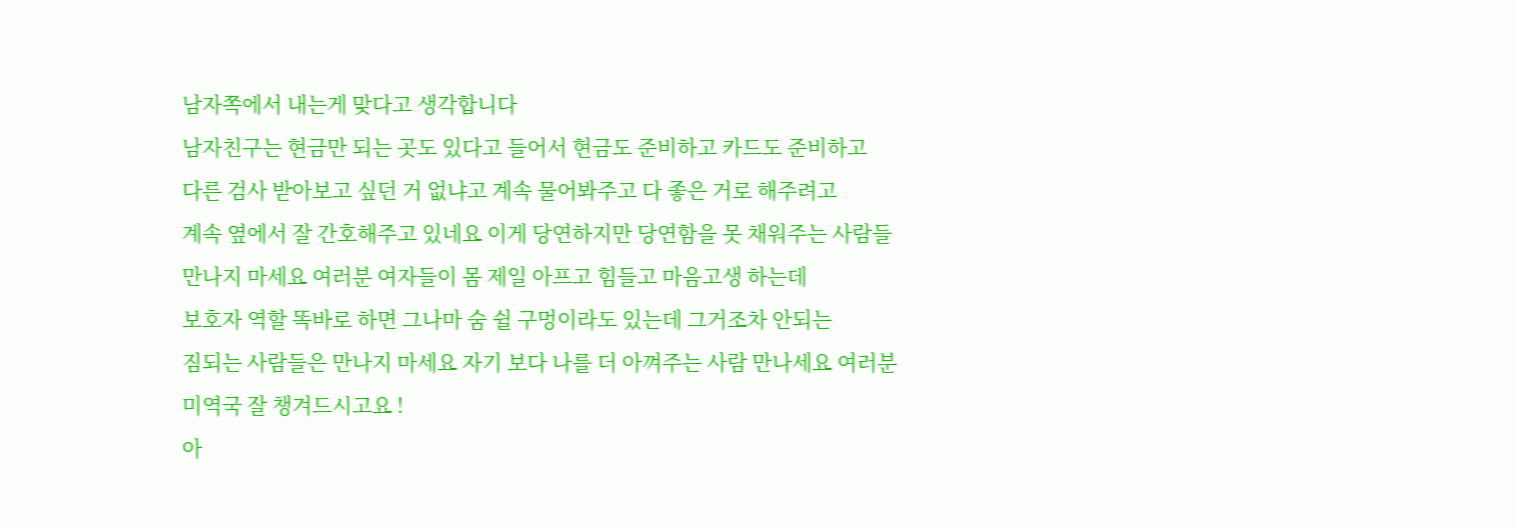남자쪽에서 내는게 맞다고 생각합니다
남자친구는 현금만 되는 곳도 있다고 들어서 현금도 준비하고 카드도 준비하고
다른 검사 받아보고 싶던 거 없냐고 계속 물어봐주고 다 좋은 거로 해주려고
계속 옆에서 잘 간호해주고 있네요 이게 당연하지만 당연함을 못 채워주는 사람들
만나지 마세요 여러분 여자들이 몸 제일 아프고 힘들고 마음고생 하는데
보호자 역할 똑바로 하면 그나마 숨 쉴 구멍이라도 있는데 그거조차 안되는
짐되는 사람들은 만나지 마세요 자기 보다 나를 더 아껴주는 사람 만나세요 여러분
미역국 잘 챙겨드시고요 !
아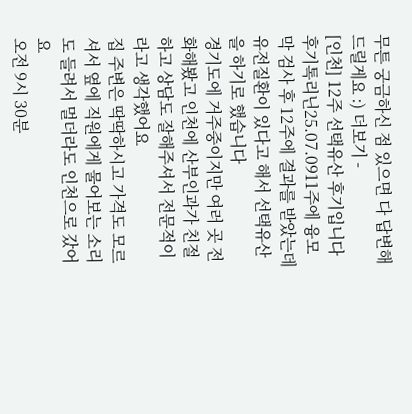무튼 궁금하신 점 있으면 다 답변해드릴게요 :) 더보기 -
[인천] 12주 선택유산 후기입니다
후기톡리닌25.07.0911주에 융모막 검사 후 12주에 결과를 받았는데 유전질환이 있다고 해서 선택유산을 하기로 했습니다
경기도에 거주중이지만 여러 곳 전화해봤고 인천에 산부인과가 친절하고 상담도 잘해주셔서 전문적이라고 생각했어요
집 주변은 딱딱하시고 가격도 모르셔서 옆에 직원에게 물어보는 소리도 들려서 멀더라도 인천으로 갔어요
오전 9시 30분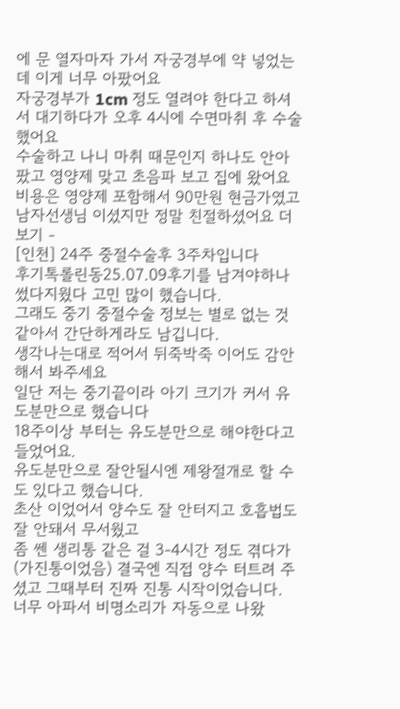에 문 열자마자 가서 자궁경부에 약 넣었는데 이게 너무 아팠어요
자궁경부가 1cm 정도 열려야 한다고 하셔서 대기하다가 오후 4시에 수면마취 후 수술했어요
수술하고 나니 마취 때문인지 하나도 안아팠고 영양제 맞고 초음파 보고 집에 왔어요
비용은 영양제 포함해서 90만원 현금가였고 남자선생님 이셨지만 정말 친절하셨어요 더보기 -
[인천] 24주 중절수술후 3주차입니다
후기톡롤린동25.07.09후기를 남겨야하나 썼다지웠다 고민 많이 했습니다.
그래도 중기 중절수술 정보는 별로 없는 것같아서 간단하게라도 남깁니다.
생각나는대로 적어서 뒤죽박죽 이어도 감안해서 봐주세요
일단 저는 중기끝이라 아기 크기가 커서 유도분만으로 했습니다
18주이상 부터는 유도분만으로 해야한다고 들었어요.
유도분만으로 잘안될시엔 제왕절개로 할 수도 있다고 했습니다.
초산 이었어서 양수도 잘 안터지고 호흡법도 잘 안돼서 무서웠고
좀 쎈 생리통 같은 걸 3-4시간 정도 겪다가(가진통이었음) 결국엔 직접 양수 터트려 주셨고 그때부터 진짜 진통 시작이었습니다.
너무 아파서 비명소리가 자동으로 나왔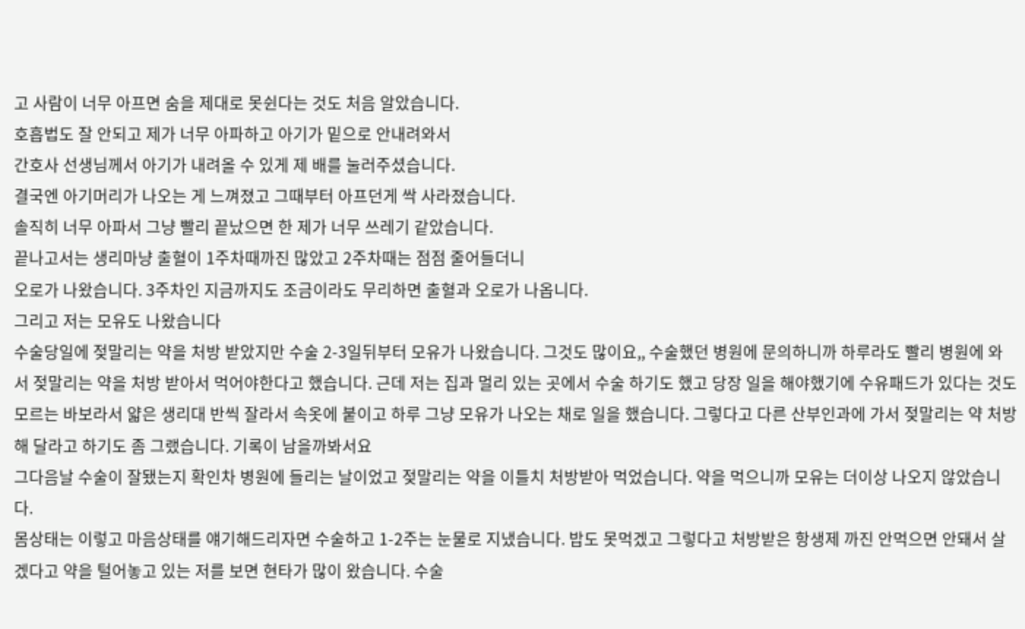고 사람이 너무 아프면 숨을 제대로 못쉰다는 것도 처음 알았습니다.
호흡법도 잘 안되고 제가 너무 아파하고 아기가 밑으로 안내려와서
간호사 선생님께서 아기가 내려올 수 있게 제 배를 눌러주셨습니다.
결국엔 아기머리가 나오는 게 느껴졌고 그때부터 아프던게 싹 사라졌습니다.
솔직히 너무 아파서 그냥 빨리 끝났으면 한 제가 너무 쓰레기 같았습니다.
끝나고서는 생리마냥 출혈이 1주차때까진 많았고 2주차때는 점점 줄어들더니
오로가 나왔습니다. 3주차인 지금까지도 조금이라도 무리하면 출혈과 오로가 나옵니다.
그리고 저는 모유도 나왔습니다
수술당일에 젖말리는 약을 처방 받았지만 수술 2-3일뒤부터 모유가 나왔습니다. 그것도 많이요,, 수술했던 병원에 문의하니까 하루라도 빨리 병원에 와서 젖말리는 약을 처방 받아서 먹어야한다고 했습니다. 근데 저는 집과 멀리 있는 곳에서 수술 하기도 했고 당장 일을 해야했기에 수유패드가 있다는 것도 모르는 바보라서 얇은 생리대 반씩 잘라서 속옷에 붙이고 하루 그냥 모유가 나오는 채로 일을 했습니다. 그렇다고 다른 산부인과에 가서 젖말리는 약 처방해 달라고 하기도 좀 그랬습니다. 기록이 남을까봐서요
그다음날 수술이 잘됐는지 확인차 병원에 들리는 날이었고 젖말리는 약을 이틀치 처방받아 먹었습니다. 약을 먹으니까 모유는 더이상 나오지 않았습니다.
몸상태는 이렇고 마음상태를 얘기해드리자면 수술하고 1-2주는 눈물로 지냈습니다. 밥도 못먹겠고 그렇다고 처방받은 항생제 까진 안먹으면 안돼서 살겠다고 약을 털어놓고 있는 저를 보면 현타가 많이 왔습니다. 수술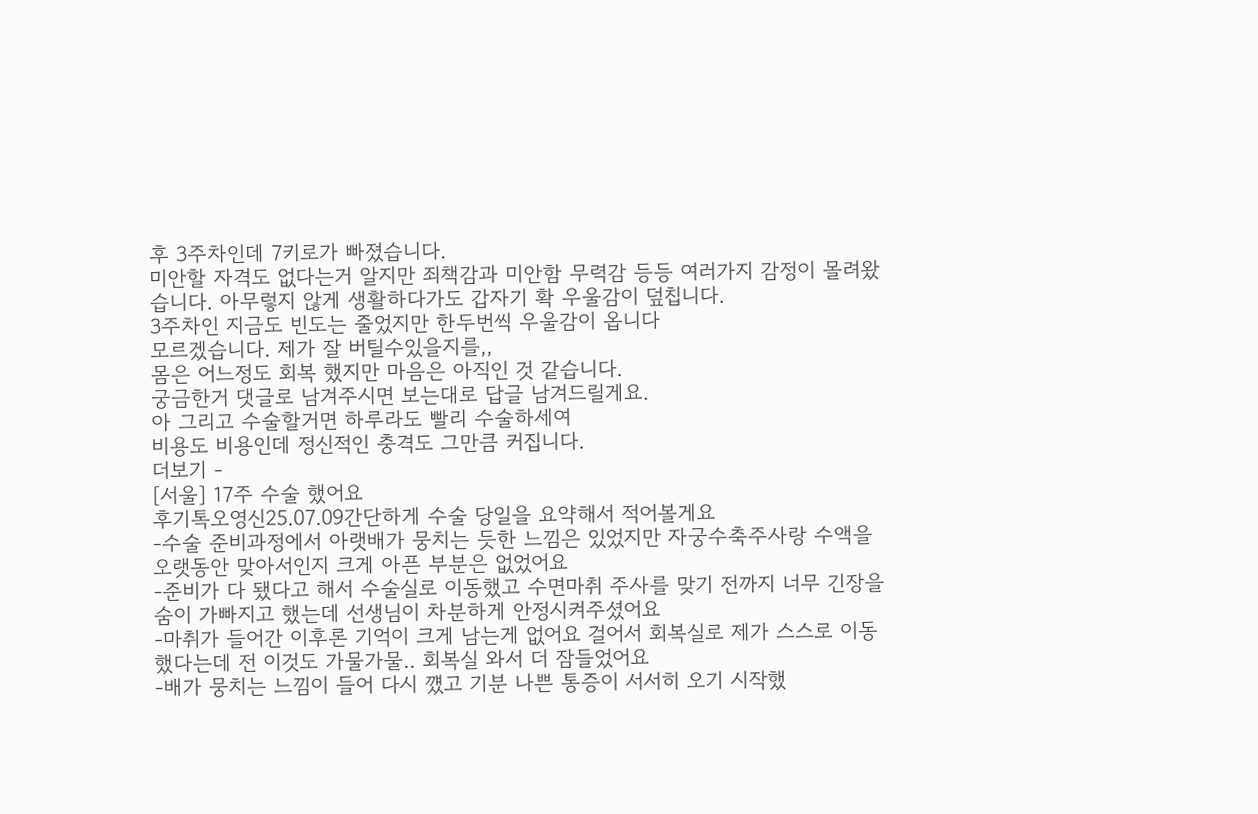후 3주차인데 7키로가 빠졌습니다.
미안할 자격도 없다는거 알지만 죄책감과 미안함 무력감 등등 여러가지 감정이 몰려왔습니다. 아무렇지 않게 생활하다가도 갑자기 확 우울감이 덮칩니다.
3주차인 지금도 빈도는 줄었지만 한두번씩 우울감이 옵니다
모르겠습니다. 제가 잘 버틸수있을지를,,
몸은 어느정도 회복 했지만 마음은 아직인 것 같습니다.
궁금한거 댓글로 남겨주시면 보는대로 답글 남겨드릴게요.
아 그리고 수술할거면 하루라도 빨리 수술하세여
비용도 비용인데 정신적인 충격도 그만큼 커집니다.
더보기 -
[서울] 17주 수술 했어요
후기톡오영신25.07.09간단하게 수술 당일을 요약해서 적어볼게요
-수술 준비과정에서 아랫배가 뭉치는 듯한 느낌은 있었지만 자궁수축주사랑 수액을 오랫동안 맞아서인지 크게 아픈 부분은 없었어요
-준비가 다 됐다고 해서 수술실로 이동했고 수면마취 주사를 맞기 전까지 너무 긴장을 숨이 가빠지고 했는데 선생님이 차분하게 안정시켜주셨어요
-마취가 들어간 이후론 기억이 크게 남는게 없어요 걸어서 회복실로 제가 스스로 이동했다는데 전 이것도 가물가물.. 회복실 와서 더 잠들었어요
-배가 뭉치는 느낌이 들어 다시 꺴고 기분 나쁜 통증이 서서히 오기 시작했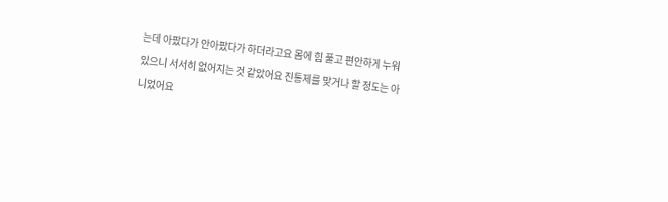는데 아팠다가 안아팠다가 하더라고요 몸에 힘 풀고 편안하게 누워있으니 서서히 없어지는 것 같았어요 진통제를 맞거나 할 정도는 아니었어요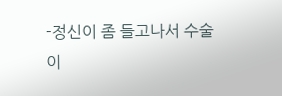-정신이 좀 들고나서 수술이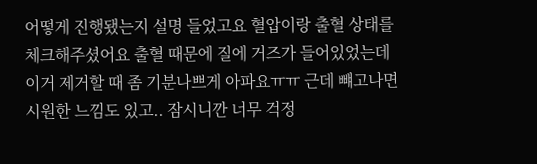어떻게 진행됐는지 설명 들었고요 혈압이랑 출혈 상태를 체크해주셨어요 출혈 때문에 질에 거즈가 들어있었는데 이거 제거할 때 좀 기분나쁘게 아파요ㅠㅠ 근데 뺴고나면 시원한 느낌도 있고.. 잠시니깐 너무 걱정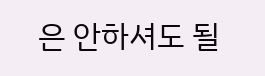은 안하셔도 될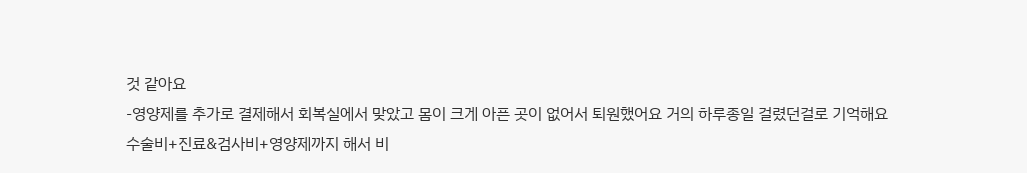것 같아요
-영양제를 추가로 결제해서 회복실에서 맞았고 몸이 크게 아픈 곳이 없어서 퇴원했어요 거의 하루종일 걸렸던걸로 기억해요
수술비+진료&검사비+영양제까지 해서 비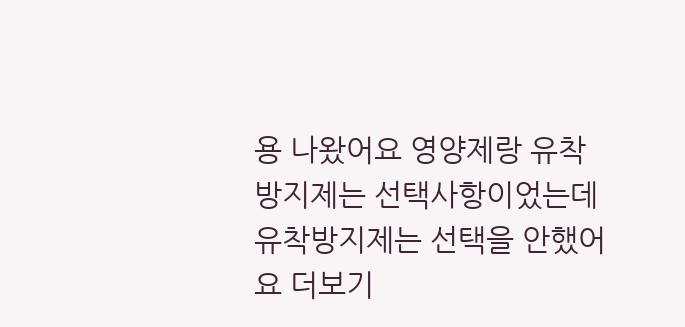용 나왔어요 영양제랑 유착방지제는 선택사항이었는데 유착방지제는 선택을 안했어요 더보기